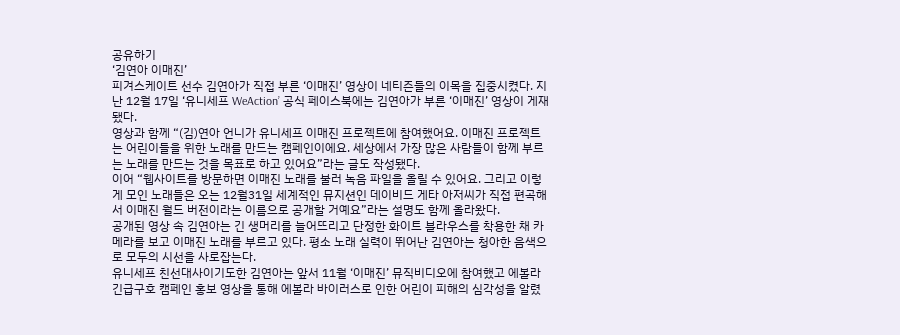공유하기
‘김연아 이매진’
피겨스케이트 선수 김연아가 직접 부른 ‘이매진’ 영상이 네티즌들의 이목을 집중시켰다. 지난 12월 17일 ‘유니세프 WeAction’ 공식 페이스북에는 김연아가 부른 ‘이매진’ 영상이 게재됐다.
영상과 함께 “(김)연아 언니가 유니세프 이매진 프로젝트에 참여했어요. 이매진 프로젝트는 어린이들을 위한 노래를 만드는 캠페인이에요. 세상에서 가장 많은 사람들이 함께 부르는 노래를 만드는 것을 목표로 하고 있어요”라는 글도 작성됐다.
이어 “웹사이트를 방문하면 이매진 노래를 불러 녹음 파일을 올릴 수 있어요. 그리고 이렇게 모인 노래들은 오는 12월31일 세계적인 뮤지션인 데이비드 게타 아저씨가 직접 편곡해서 이매진 월드 버전이라는 이름으로 공개할 거예요”라는 설명도 함께 올라왔다.
공개된 영상 속 김연아는 긴 생머리를 늘어뜨리고 단정한 화이트 블라우스를 착용한 채 카메라를 보고 이매진 노래를 부르고 있다. 평소 노래 실력이 뛰어난 김연아는 청아한 음색으로 모두의 시선을 사로잡는다.
유니세프 친선대사이기도한 김연아는 앞서 11월 ‘이매진’ 뮤직비디오에 참여했고 에볼라 긴급구호 캠페인 홍보 영상을 통해 에볼라 바이러스로 인한 어린이 피해의 심각성을 알렸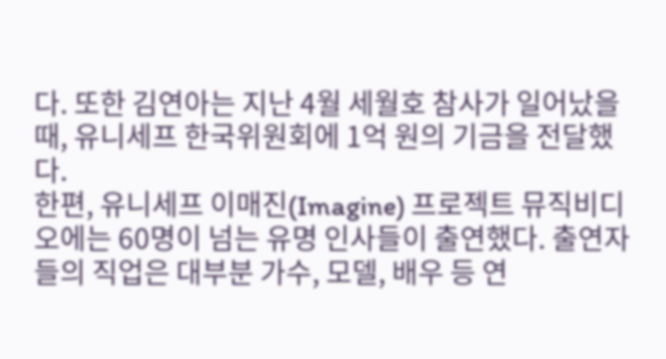다. 또한 김연아는 지난 4월 세월호 참사가 일어났을 때, 유니세프 한국위원회에 1억 원의 기금을 전달했다.
한편, 유니세프 이매진(Imagine) 프로젝트 뮤직비디오에는 60명이 넘는 유명 인사들이 출연했다. 출연자들의 직업은 대부분 가수, 모델, 배우 등 연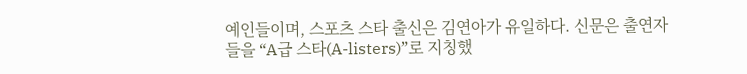예인들이며, 스포츠 스타 출신은 김연아가 유일하다. 신문은 출연자들을 “A급 스타(A-listers)”로 지칭했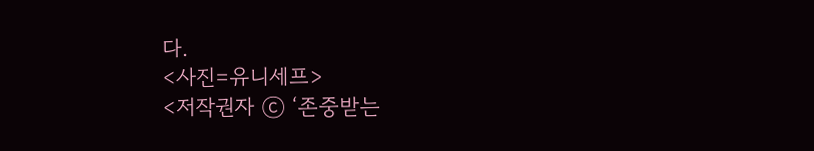다.
<사진=유니세프>
<저작권자 ⓒ ‘존중받는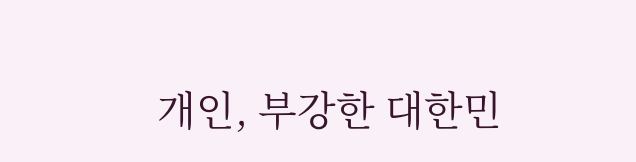개인, 부강한 대한민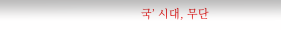국’ 시대, 무단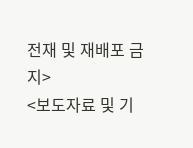전재 및 재배포 금지>
<보도자료 및 기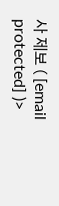사 제보 ( [email protected] )>